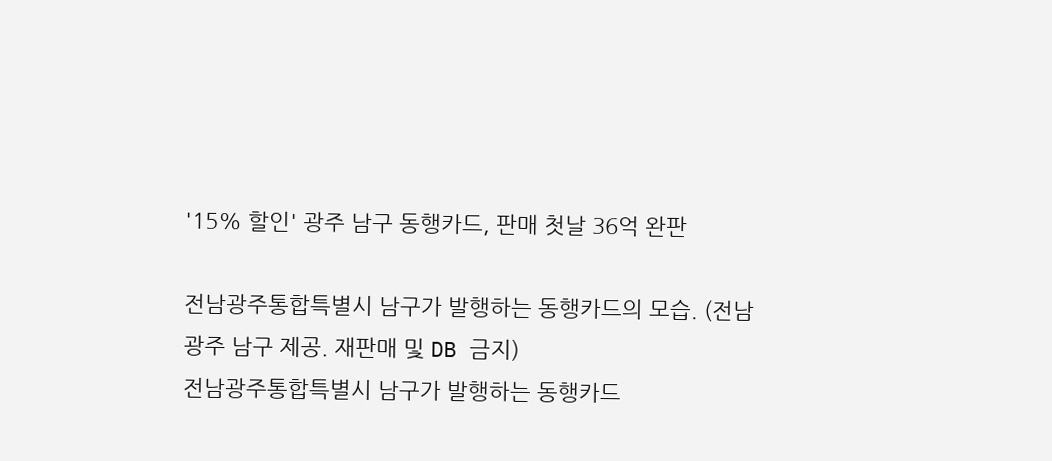'15% 할인' 광주 남구 동행카드, 판매 첫날 36억 완판

전남광주통합특별시 남구가 발행하는 동행카드의 모습. (전남광주 남구 제공. 재판매 및 DB 금지)
전남광주통합특별시 남구가 발행하는 동행카드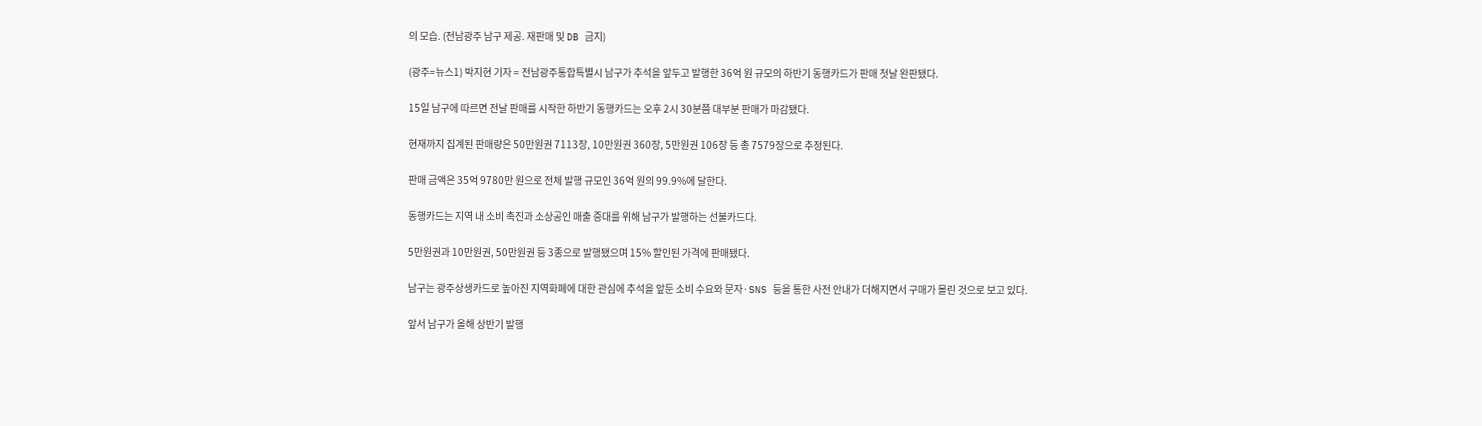의 모습. (전남광주 남구 제공. 재판매 및 DB 금지)

(광주=뉴스1) 박지현 기자 = 전남광주통합특별시 남구가 추석을 앞두고 발행한 36억 원 규모의 하반기 동행카드가 판매 첫날 완판됐다.

15일 남구에 따르면 전날 판매를 시작한 하반기 동행카드는 오후 2시 30분쯤 대부분 판매가 마감됐다.

현재까지 집계된 판매량은 50만원권 7113장, 10만원권 360장, 5만원권 106장 등 총 7579장으로 추정된다.

판매 금액은 35억 9780만 원으로 전체 발행 규모인 36억 원의 99.9%에 달한다.

동행카드는 지역 내 소비 촉진과 소상공인 매출 증대를 위해 남구가 발행하는 선불카드다.

5만원권과 10만원권, 50만원권 등 3종으로 발행됐으며 15% 할인된 가격에 판매됐다.

남구는 광주상생카드로 높아진 지역화폐에 대한 관심에 추석을 앞둔 소비 수요와 문자·SNS 등을 통한 사전 안내가 더해지면서 구매가 몰린 것으로 보고 있다.

앞서 남구가 올해 상반기 발행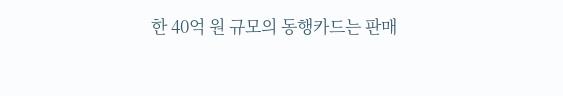한 40억 원 규모의 동행카드는 판매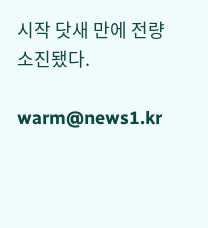시작 닷새 만에 전량 소진됐다.

warm@news1.kr